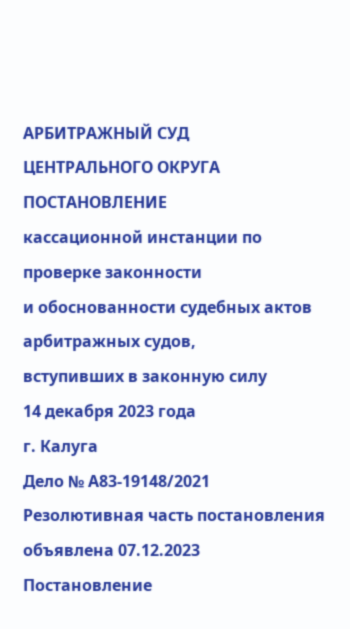АРБИТРАЖНЫЙ СУД
ЦЕНТРАЛЬНОГО ОКРУГА
ПОСТАНОВЛЕНИЕ
кассационной инстанции по проверке законности
и обоснованности судебных актов арбитражных судов,
вступивших в законную силу
14 декабря 2023 года
г. Калуга
Дело № А83-19148/2021
Резолютивная часть постановления объявлена 07.12.2023
Постановление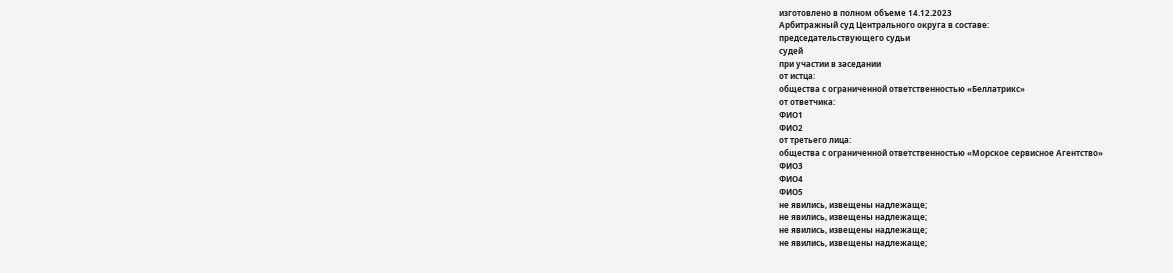изготовлено в полном объеме 14.12.2023
Арбитражный суд Центрального округа в составе:
председательствующего судьи
судей
при участии в заседании
от истца:
общества с ограниченной ответственностью «Беллатрикс»
от ответчика:
ФИО1
ФИО2
от третьего лица:
общества с ограниченной ответственностью «Морское сервисное Агентство»
ФИО3
ФИО4
ФИО5
не явились, извещены надлежаще;
не явились, извещены надлежаще;
не явились, извещены надлежаще;
не явились, извещены надлежаще;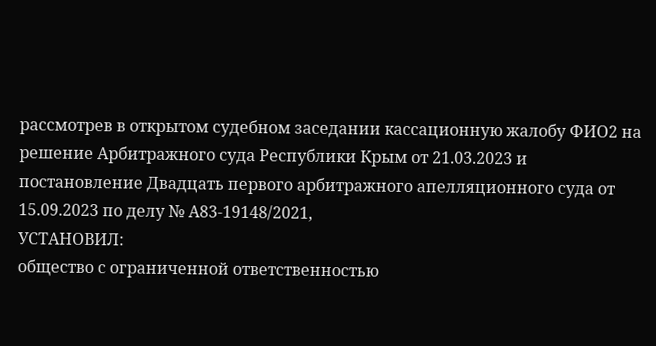рассмотрев в открытом судебном заседании кассационную жалобу ФИО2 на решение Арбитражного суда Республики Крым от 21.03.2023 и постановление Двадцать первого арбитражного апелляционного суда от 15.09.2023 по делу № А83-19148/2021,
УСТАНОВИЛ:
общество с ограниченной ответственностью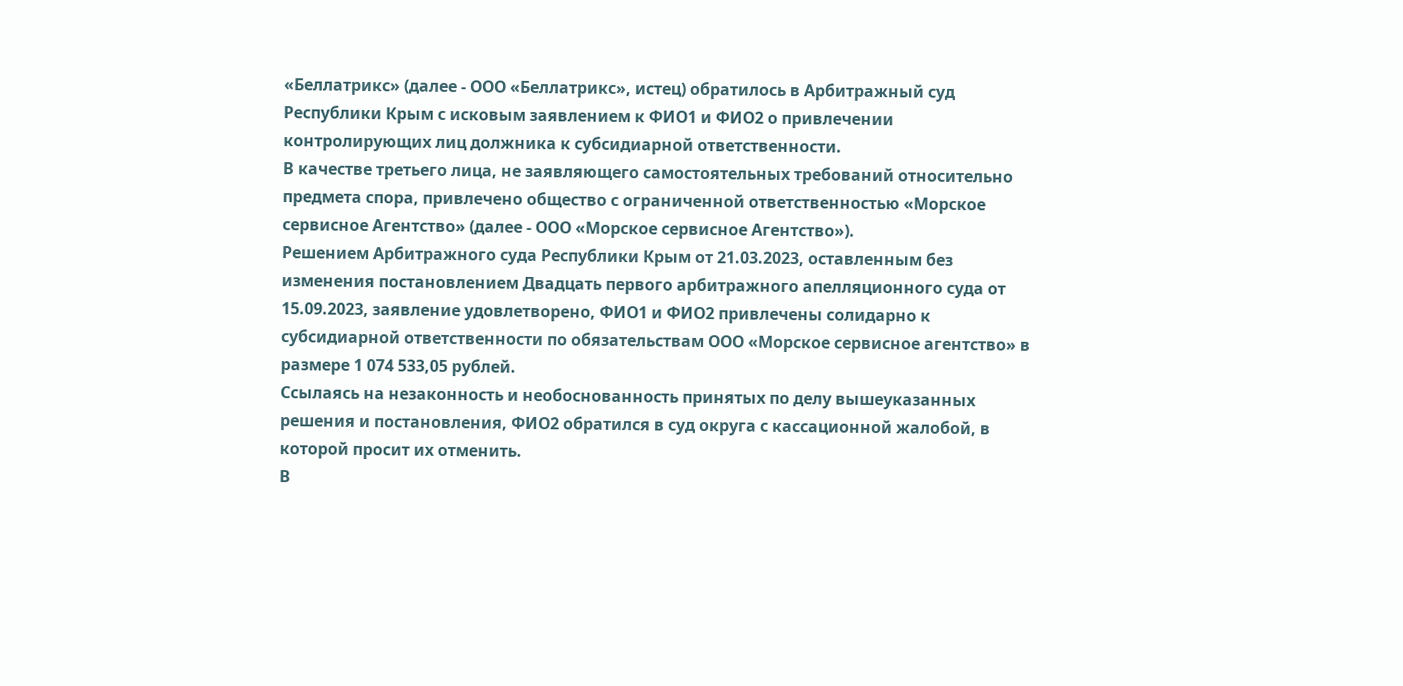«Беллатрикс» (далее - ООО «Беллатрикс», истец) обратилось в Арбитражный суд Республики Крым с исковым заявлением к ФИО1 и ФИО2 о привлечении контролирующих лиц должника к субсидиарной ответственности.
В качестве третьего лица, не заявляющего самостоятельных требований относительно предмета спора, привлечено общество с ограниченной ответственностью «Морское сервисное Агентство» (далее - ООО «Морское сервисное Агентство»).
Решением Арбитражного суда Республики Крым от 21.03.2023, оставленным без изменения постановлением Двадцать первого арбитражного апелляционного суда от 15.09.2023, заявление удовлетворено, ФИО1 и ФИО2 привлечены солидарно к субсидиарной ответственности по обязательствам ООО «Морское сервисное агентство» в размере 1 074 533,05 рублей.
Ссылаясь на незаконность и необоснованность принятых по делу вышеуказанных решения и постановления, ФИО2 обратился в суд округа с кассационной жалобой, в которой просит их отменить.
В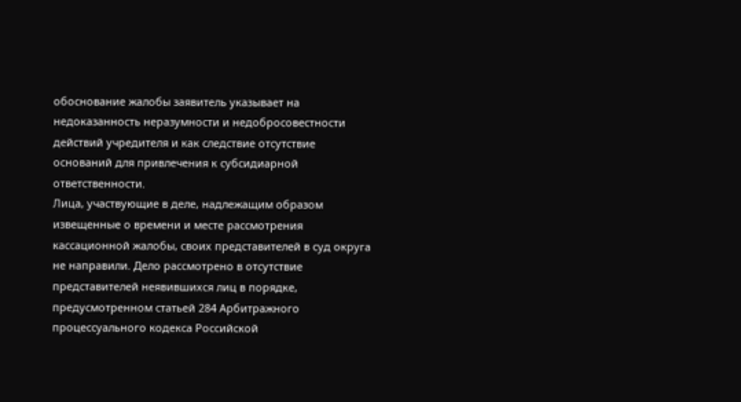обоснование жалобы заявитель указывает на недоказанность неразумности и недобросовестности действий учредителя и как следствие отсутствие оснований для привлечения к субсидиарной ответственности.
Лица, участвующие в деле, надлежащим образом извещенные о времени и месте рассмотрения кассационной жалобы, своих представителей в суд округа не направили. Дело рассмотрено в отсутствие представителей неявившихся лиц в порядке, предусмотренном статьей 284 Арбитражного процессуального кодекса Российской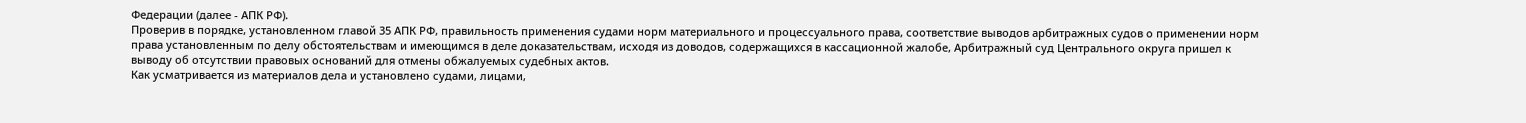Федерации (далее - АПК РФ).
Проверив в порядке, установленном главой 35 АПК РФ, правильность применения судами норм материального и процессуального права, соответствие выводов арбитражных судов о применении норм права установленным по делу обстоятельствам и имеющимся в деле доказательствам, исходя из доводов, содержащихся в кассационной жалобе, Арбитражный суд Центрального округа пришел к выводу об отсутствии правовых оснований для отмены обжалуемых судебных актов.
Как усматривается из материалов дела и установлено судами, лицами,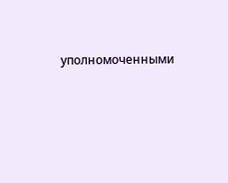уполномоченными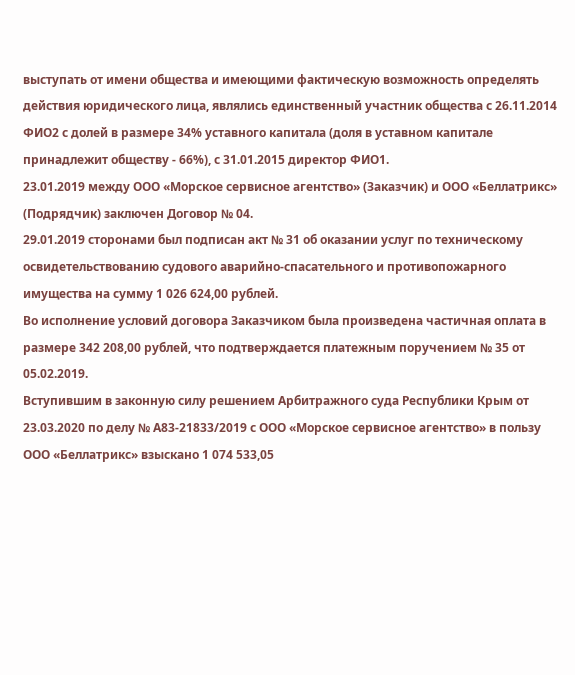выступать от имени общества и имеющими фактическую возможность определять действия юридического лица, являлись единственный участник общества с 26.11.2014 ФИО2 с долей в размере 34% уставного капитала (доля в уставном капитале принадлежит обществу - 66%), с 31.01.2015 директор ФИО1.
23.01.2019 между ООО «Морское сервисное агентство» (Заказчик) и ООО «Беллатрикс» (Подрядчик) заключен Договор № 04.
29.01.2019 сторонами был подписан акт № 31 об оказании услуг по техническому освидетельствованию судового аварийно-спасательного и противопожарного имущества на сумму 1 026 624,00 рублей.
Во исполнение условий договора Заказчиком была произведена частичная оплата в размере 342 208,00 рублей, что подтверждается платежным поручением № 35 от 05.02.2019.
Вступившим в законную силу решением Арбитражного суда Республики Крым от 23.03.2020 по делу № А83-21833/2019 с ООО «Морское сервисное агентство» в пользу ООО «Беллатрикс» взыскано 1 074 533,05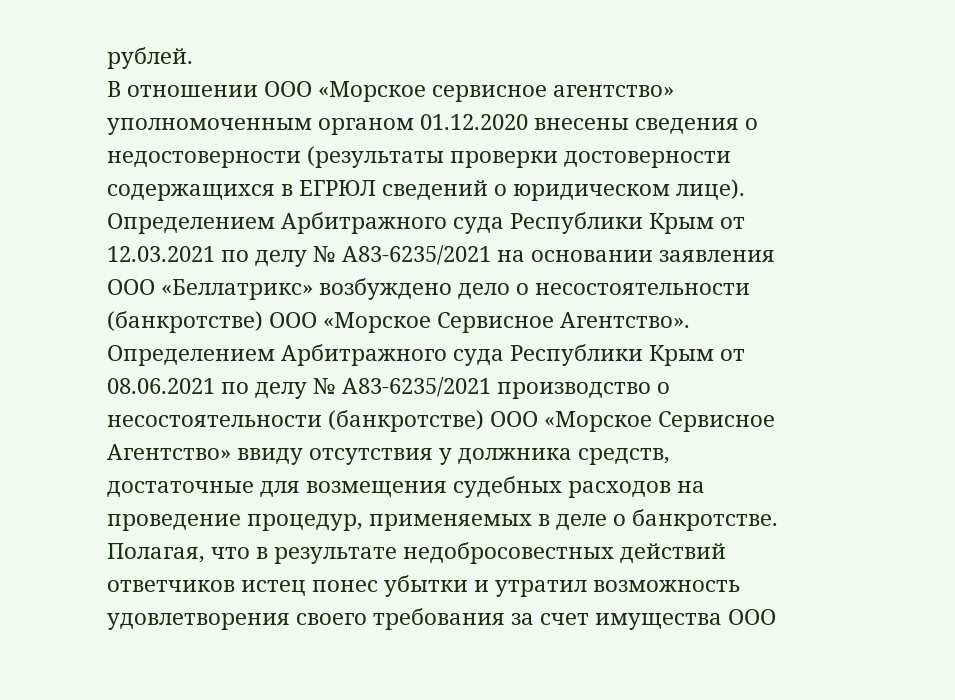рублей.
В отношении ООО «Морское сервисное агентство» уполномоченным органом 01.12.2020 внесены сведения о недостоверности (результаты проверки достоверности содержащихся в ЕГРЮЛ сведений о юридическом лице).
Определением Арбитражного суда Республики Крым от 12.03.2021 по делу № А83-6235/2021 на основании заявления ООО «Беллатрикс» возбуждено дело о несостоятельности (банкротстве) ООО «Морское Сервисное Агентство».
Определением Арбитражного суда Республики Крым от 08.06.2021 по делу № А83-6235/2021 производство о несостоятельности (банкротстве) ООО «Морское Сервисное Агентство» ввиду отсутствия у должника средств, достаточные для возмещения судебных расходов на проведение процедур, применяемых в деле о банкротстве.
Полагая, что в результате недобросовестных действий ответчиков истец понес убытки и утратил возможность удовлетворения своего требования за счет имущества ООО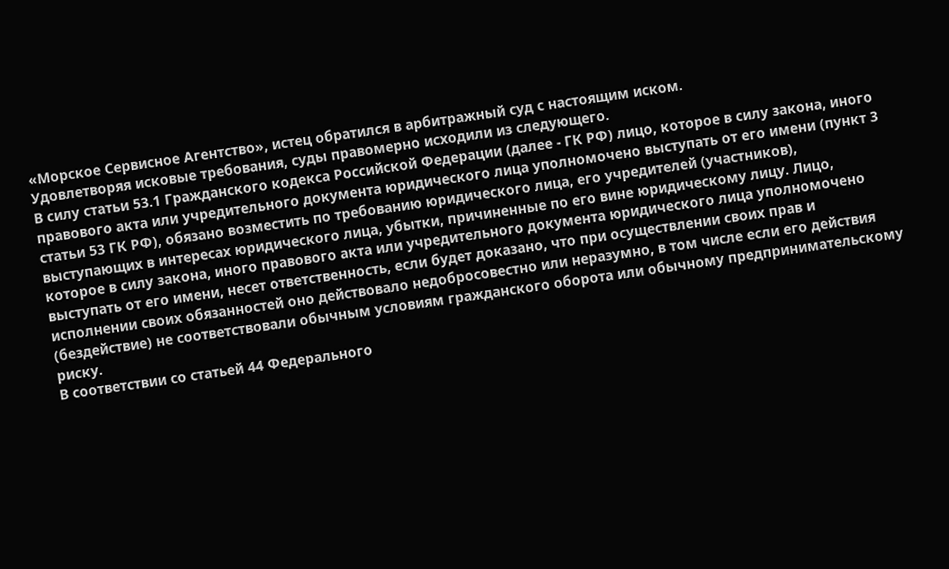«Морское Сервисное Агентство», истец обратился в арбитражный суд с настоящим иском.
Удовлетворяя исковые требования, суды правомерно исходили из следующего.
В силу статьи 53.1 Гражданского кодекса Российской Федерации (далее - ГК РФ) лицо, которое в силу закона, иного правового акта или учредительного документа юридического лица уполномочено выступать от его имени (пункт 3 статьи 53 ГК РФ), обязано возместить по требованию юридического лица, его учредителей (участников), выступающих в интересах юридического лица, убытки, причиненные по его вине юридическому лицу. Лицо, которое в силу закона, иного правового акта или учредительного документа юридического лица уполномочено выступать от его имени, несет ответственность, если будет доказано, что при осуществлении своих прав и исполнении своих обязанностей оно действовало недобросовестно или неразумно, в том числе если его действия (бездействие) не соответствовали обычным условиям гражданского оборота или обычному предпринимательскому риску.
В соответствии со статьей 44 Федерального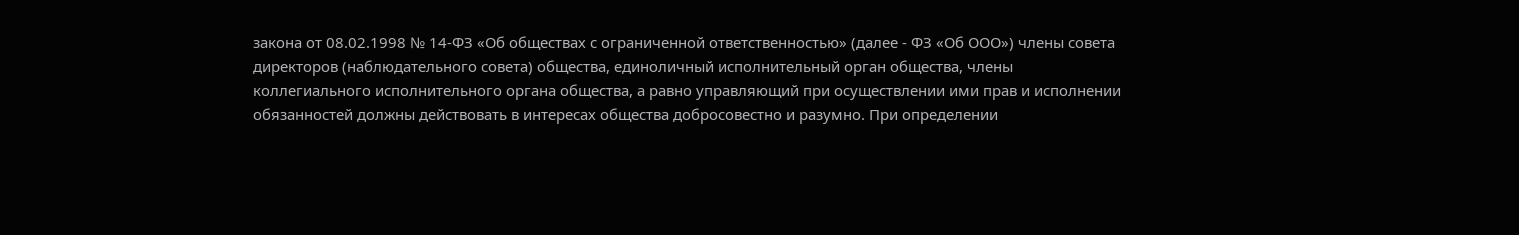закона от 08.02.1998 № 14-ФЗ «Об обществах с ограниченной ответственностью» (далее - ФЗ «Об ООО») члены совета директоров (наблюдательного совета) общества, единоличный исполнительный орган общества, члены коллегиального исполнительного органа общества, а равно управляющий при осуществлении ими прав и исполнении обязанностей должны действовать в интересах общества добросовестно и разумно. При определении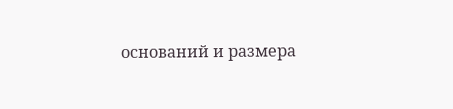оснований и размера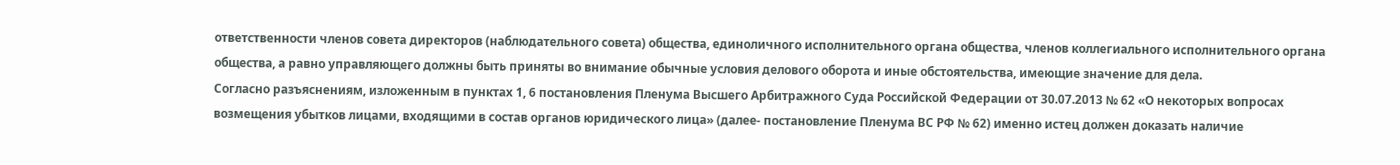ответственности членов совета директоров (наблюдательного совета) общества, единоличного исполнительного органа общества, членов коллегиального исполнительного органа общества, а равно управляющего должны быть приняты во внимание обычные условия делового оборота и иные обстоятельства, имеющие значение для дела.
Согласно разъяснениям, изложенным в пунктах 1, 6 постановления Пленума Высшего Арбитражного Суда Российской Федерации от 30.07.2013 № 62 «О некоторых вопросах возмещения убытков лицами, входящими в состав органов юридического лица» (далее- постановление Пленума ВС РФ № 62) именно истец должен доказать наличие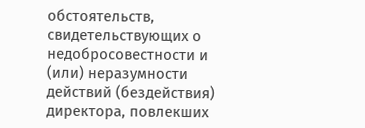обстоятельств, свидетельствующих о недобросовестности и (или) неразумности действий (бездействия) директора, повлекших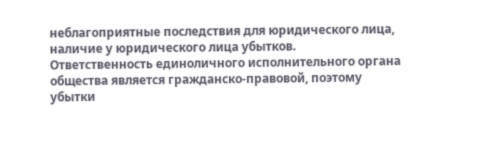неблагоприятные последствия для юридического лица, наличие у юридического лица убытков.
Ответственность единоличного исполнительного органа общества является гражданско-правовой, поэтому убытки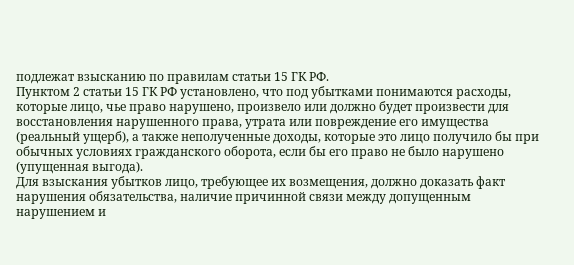подлежат взысканию по правилам статьи 15 ГК РФ.
Пунктом 2 статьи 15 ГК РФ установлено, что под убытками понимаются расходы, которые лицо, чье право нарушено, произвело или должно будет произвести для восстановления нарушенного права, утрата или повреждение его имущества (реальный ущерб), а также неполученные доходы, которые это лицо получило бы при обычных условиях гражданского оборота, если бы его право не было нарушено (упущенная выгода).
Для взыскания убытков лицо, требующее их возмещения, должно доказать факт нарушения обязательства, наличие причинной связи между допущенным нарушением и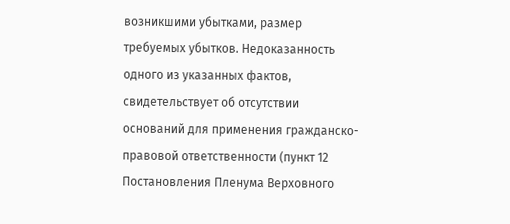возникшими убытками, размер требуемых убытков. Недоказанность одного из указанных фактов, свидетельствует об отсутствии оснований для применения гражданско-правовой ответственности (пункт 12 Постановления Пленума Верховного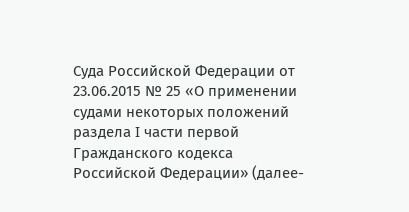Суда Российской Федерации от 23.06.2015 № 25 «О применении судами некоторых положений раздела I части первой Гражданского кодекса Российской Федерации» (далее-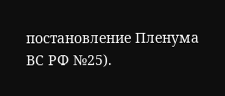постановление Пленума ВС РФ №25).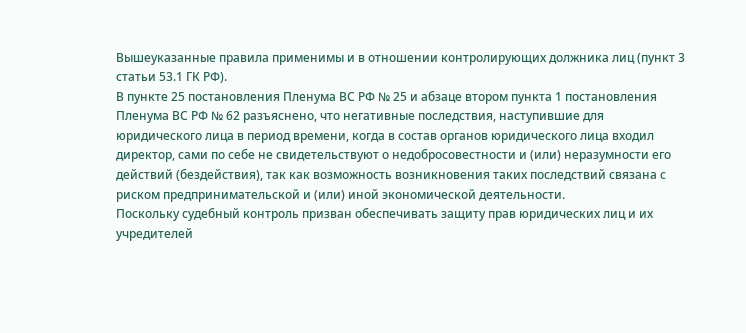Вышеуказанные правила применимы и в отношении контролирующих должника лиц (пункт 3 статьи 53.1 ГК РФ).
В пункте 25 постановления Пленума ВС РФ № 25 и абзаце втором пункта 1 постановления Пленума ВС РФ № 62 разъяснено, что негативные последствия, наступившие для юридического лица в период времени, когда в состав органов юридического лица входил директор, сами по себе не свидетельствуют о недобросовестности и (или) неразумности его действий (бездействия), так как возможность возникновения таких последствий связана с риском предпринимательской и (или) иной экономической деятельности.
Поскольку судебный контроль призван обеспечивать защиту прав юридических лиц и их учредителей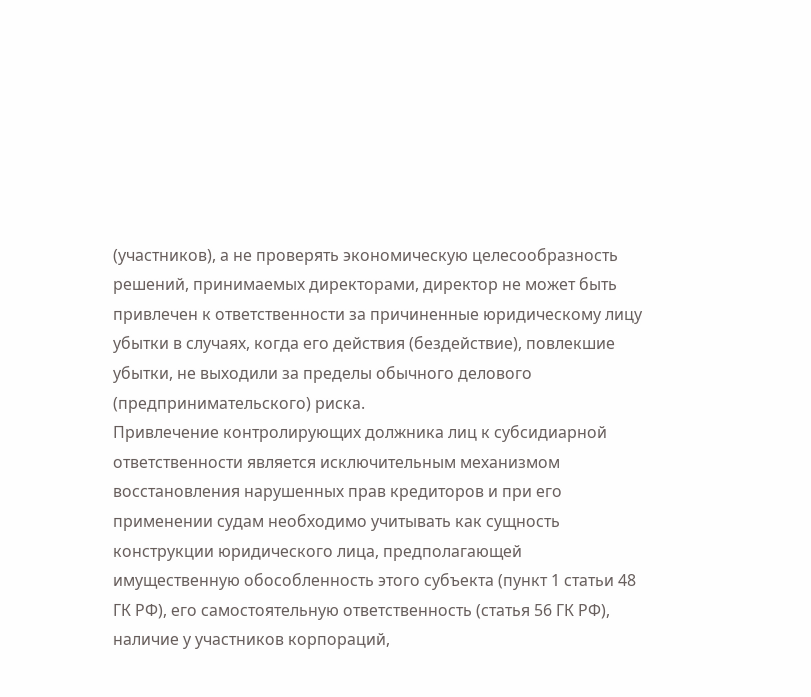(участников), а не проверять экономическую целесообразность решений, принимаемых директорами, директор не может быть привлечен к ответственности за причиненные юридическому лицу убытки в случаях, когда его действия (бездействие), повлекшие убытки, не выходили за пределы обычного делового (предпринимательского) риска.
Привлечение контролирующих должника лиц к субсидиарной ответственности является исключительным механизмом восстановления нарушенных прав кредиторов и при его применении судам необходимо учитывать как сущность конструкции юридического лица, предполагающей имущественную обособленность этого субъекта (пункт 1 статьи 48 ГК РФ), его самостоятельную ответственность (статья 56 ГК РФ), наличие у участников корпораций,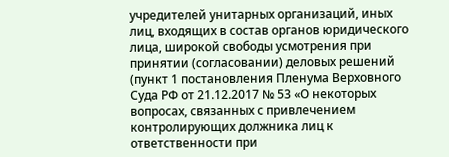учредителей унитарных организаций, иных лиц, входящих в состав органов юридического лица, широкой свободы усмотрения при принятии (согласовании) деловых решений (пункт 1 постановления Пленума Верховного Суда РФ от 21.12.2017 № 53 «О некоторых вопросах, связанных с привлечением контролирующих должника лиц к ответственности при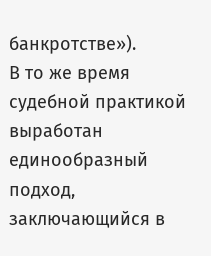банкротстве»).
В то же время судебной практикой выработан единообразный подход, заключающийся в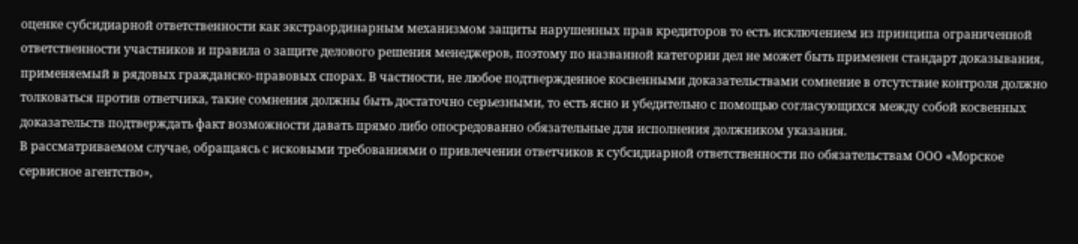оценке субсидиарной ответственности как экстраординарным механизмом защиты нарушенных прав кредиторов то есть исключением из принципа ограниченной ответственности участников и правила о защите делового решения менеджеров, поэтому по названной категории дел не может быть применен стандарт доказывания, применяемый в рядовых гражданско-правовых спорах. В частности, не любое подтвержденное косвенными доказательствами сомнение в отсутствие контроля должно толковаться против ответчика, такие сомнения должны быть достаточно серьезными, то есть ясно и убедительно с помощью согласующихся между собой косвенных доказательств подтверждать факт возможности давать прямо либо опосредованно обязательные для исполнения должником указания.
В рассматриваемом случае, обращаясь с исковыми требованиями о привлечении ответчиков к субсидиарной ответственности по обязательствам ООО «Морское сервисное агентство»,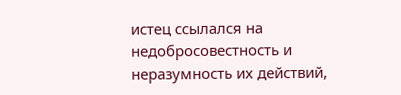истец ссылался на недобросовестность и неразумность их действий,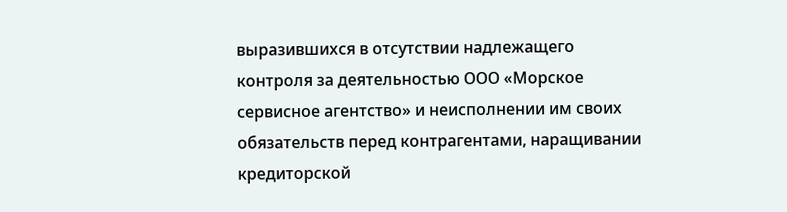выразившихся в отсутствии надлежащего контроля за деятельностью ООО «Морское сервисное агентство» и неисполнении им своих обязательств перед контрагентами, наращивании кредиторской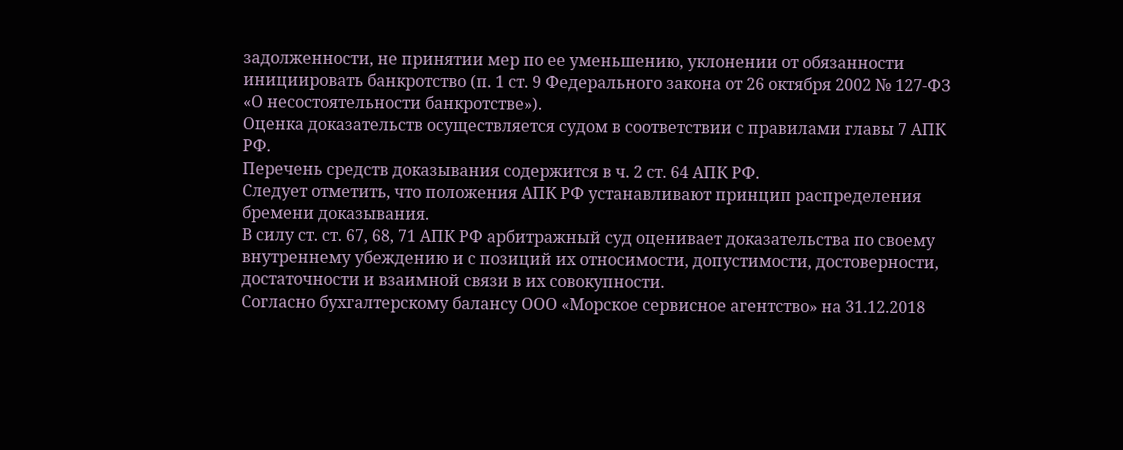задолженности, не принятии мер по ее уменьшению, уклонении от обязанности инициировать банкротство (п. 1 ст. 9 Федерального закона от 26 октября 2002 № 127-ФЗ «О несостоятельности банкротстве»).
Оценка доказательств осуществляется судом в соответствии с правилами главы 7 АПК РФ.
Перечень средств доказывания содержится в ч. 2 ст. 64 АПК РФ.
Следует отметить, что положения АПК РФ устанавливают принцип распределения бремени доказывания.
В силу ст. ст. 67, 68, 71 АПК РФ арбитражный суд оценивает доказательства по своему внутреннему убеждению и с позиций их относимости, допустимости, достоверности, достаточности и взаимной связи в их совокупности.
Согласно бухгалтерскому балансу ООО «Морское сервисное агентство» на 31.12.2018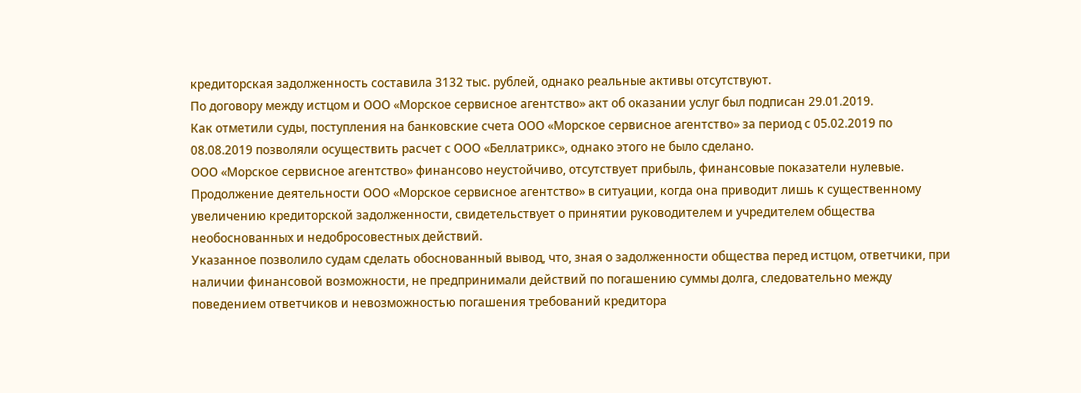кредиторская задолженность составила 3132 тыс. рублей, однако реальные активы отсутствуют.
По договору между истцом и ООО «Морское сервисное агентство» акт об оказании услуг был подписан 29.01.2019.
Как отметили суды, поступления на банковские счета ООО «Морское сервисное агентство» за период с 05.02.2019 по 08.08.2019 позволяли осуществить расчет с ООО «Беллатрикс», однако этого не было сделано.
ООО «Морское сервисное агентство» финансово неустойчиво, отсутствует прибыль, финансовые показатели нулевые.
Продолжение деятельности ООО «Морское сервисное агентство» в ситуации, когда она приводит лишь к существенному увеличению кредиторской задолженности, свидетельствует о принятии руководителем и учредителем общества необоснованных и недобросовестных действий.
Указанное позволило судам сделать обоснованный вывод, что, зная о задолженности общества перед истцом, ответчики, при наличии финансовой возможности, не предпринимали действий по погашению суммы долга, следовательно между поведением ответчиков и невозможностью погашения требований кредитора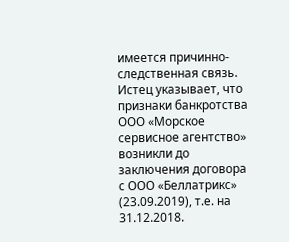имеется причинно-следственная связь.
Истец указывает, что признаки банкротства ООО «Морское сервисное агентство» возникли до заключения договора с ООО «Беллатрикс» (23.09.2019), т.е. на 31.12.2018.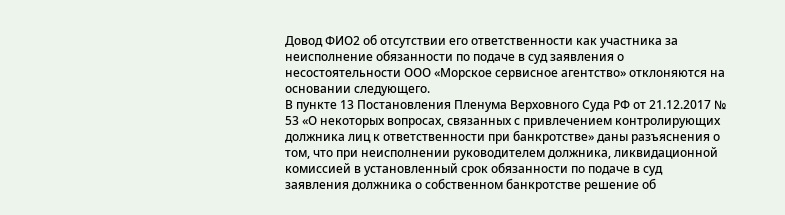Довод ФИО2 об отсутствии его ответственности как участника за неисполнение обязанности по подаче в суд заявления о несостоятельности ООО «Морское сервисное агентство» отклоняются на основании следующего.
В пункте 13 Постановления Пленума Верховного Суда РФ от 21.12.2017 № 53 «О некоторых вопросах, связанных с привлечением контролирующих должника лиц к ответственности при банкротстве» даны разъяснения о том, что при неисполнении руководителем должника, ликвидационной комиссией в установленный срок обязанности по подаче в суд заявления должника о собственном банкротстве решение об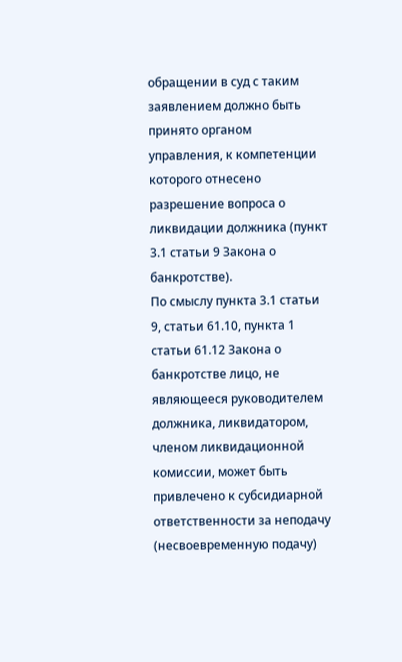обращении в суд с таким заявлением должно быть принято органом управления, к компетенции которого отнесено разрешение вопроса о ликвидации должника (пункт 3.1 статьи 9 Закона о банкротстве).
По смыслу пункта 3.1 статьи 9, статьи 61.10, пункта 1 статьи 61.12 Закона о банкротстве лицо, не являющееся руководителем должника, ликвидатором, членом ликвидационной комиссии, может быть привлечено к субсидиарной ответственности за неподачу (несвоевременную подачу)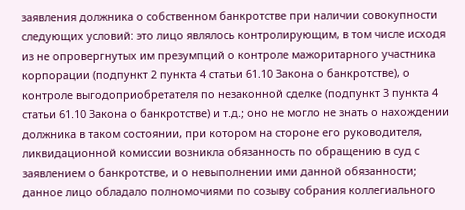заявления должника о собственном банкротстве при наличии совокупности следующих условий: это лицо являлось контролирующим, в том числе исходя из не опровергнутых им презумпций о контроле мажоритарного участника корпорации (подпункт 2 пункта 4 статьи 61.10 Закона о банкротстве), о контроле выгодоприобретателя по незаконной сделке (подпункт 3 пункта 4 статьи 61.10 Закона о банкротстве) и т.д.; оно не могло не знать о нахождении должника в таком состоянии, при котором на стороне его руководителя, ликвидационной комиссии возникла обязанность по обращению в суд с заявлением о банкротстве, и о невыполнении ими данной обязанности; данное лицо обладало полномочиями по созыву собрания коллегиального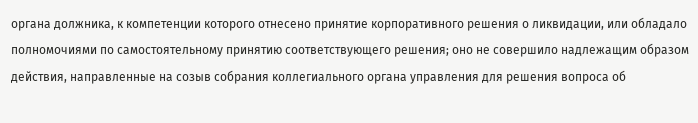органа должника, к компетенции которого отнесено принятие корпоративного решения о ликвидации, или обладало полномочиями по самостоятельному принятию соответствующего решения; оно не совершило надлежащим образом действия, направленные на созыв собрания коллегиального органа управления для решения вопроса об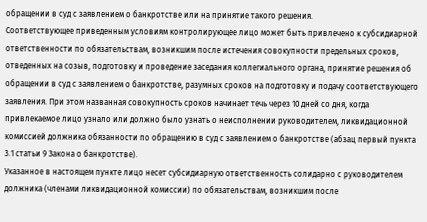обращении в суд с заявлением о банкротстве или на принятие такого решения.
Соответствующее приведенным условиям контролирующее лицо может быть привлечено к субсидиарной ответственности по обязательствам, возникшим после истечения совокупности предельных сроков, отведенных на созыв, подготовку и проведение заседания коллегиального органа, принятие решения об обращении в суд с заявлением о банкротстве, разумных сроков на подготовку и подачу соответствующего заявления. При этом названная совокупность сроков начинает течь через 10 дней со дня, когда привлекаемое лицо узнало или должно было узнать о неисполнении руководителем, ликвидационной комиссией должника обязанности по обращению в суд с заявлением о банкротстве (абзац первый пункта 3.1 статьи 9 Закона о банкротстве).
Указанное в настоящем пункте лицо несет субсидиарную ответственность солидарно с руководителем должника (членами ликвидационной комиссии) по обязательствам, возникшим после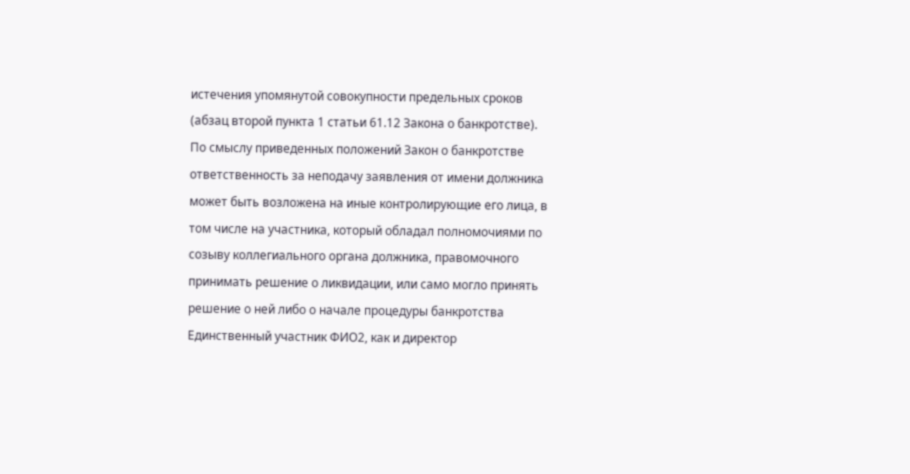истечения упомянутой совокупности предельных сроков (абзац второй пункта 1 статьи 61.12 Закона о банкротстве).
По смыслу приведенных положений Закон о банкротстве ответственность за неподачу заявления от имени должника может быть возложена на иные контролирующие его лица, в том числе на участника, который обладал полномочиями по созыву коллегиального органа должника, правомочного принимать решение о ликвидации, или само могло принять решение о ней либо о начале процедуры банкротства
Единственный участник ФИО2, как и директор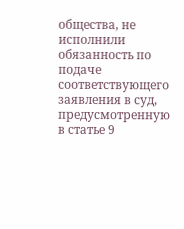общества, не исполнили обязанность по подаче соответствующего заявления в суд, предусмотренную в статье 9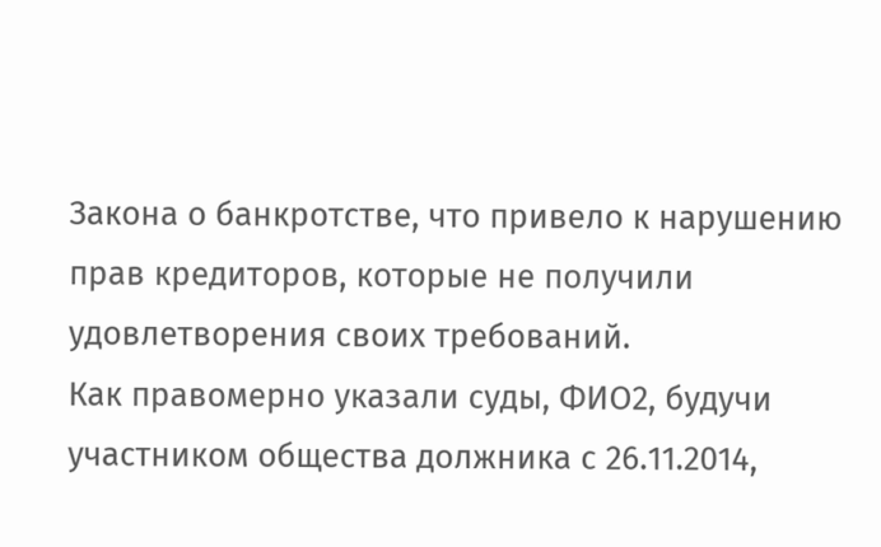Закона о банкротстве, что привело к нарушению прав кредиторов, которые не получили удовлетворения своих требований.
Как правомерно указали суды, ФИО2, будучи участником общества должника с 26.11.2014,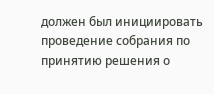должен был инициировать проведение собрания по принятию решения о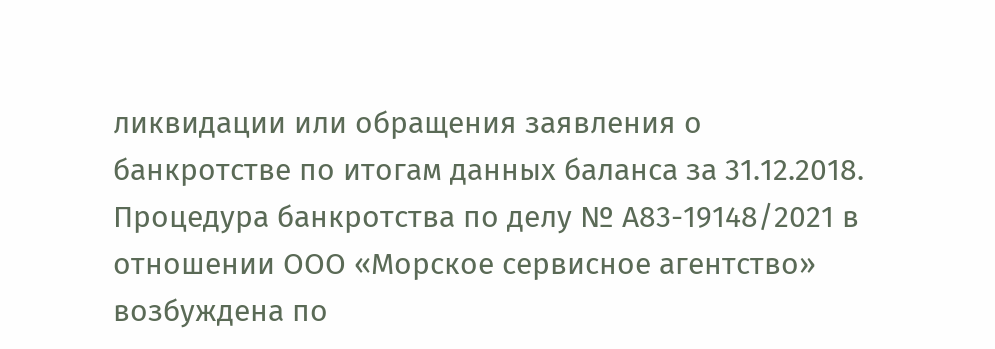ликвидации или обращения заявления о банкротстве по итогам данных баланса за 31.12.2018.
Процедура банкротства по делу № А83-19148/2021 в отношении ООО «Морское сервисное агентство» возбуждена по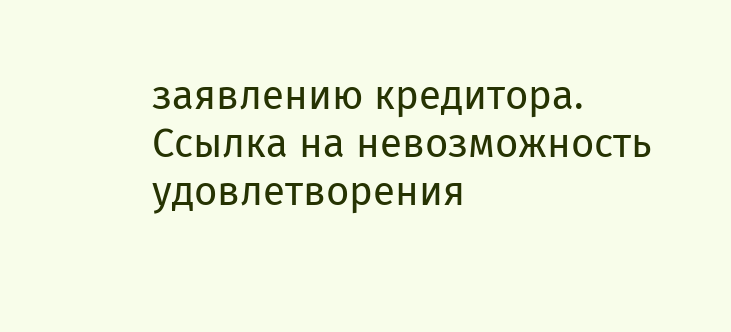заявлению кредитора.
Ссылка на невозможность удовлетворения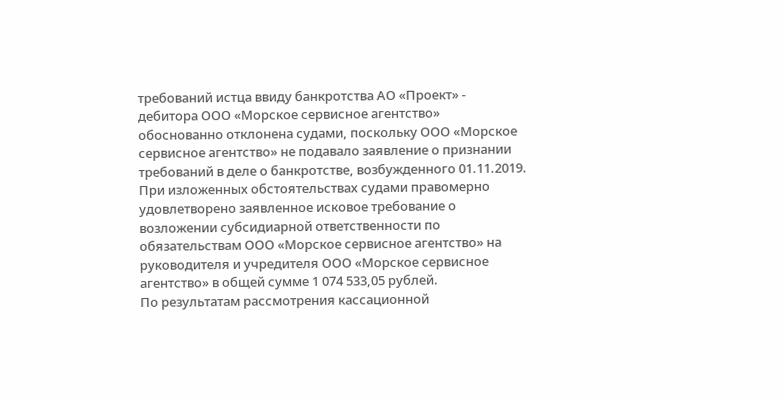требований истца ввиду банкротства АО «Проект» - дебитора ООО «Морское сервисное агентство» обоснованно отклонена судами, поскольку ООО «Морское сервисное агентство» не подавало заявление о признании требований в деле о банкротстве, возбужденного 01.11.2019.
При изложенных обстоятельствах судами правомерно удовлетворено заявленное исковое требование о возложении субсидиарной ответственности по обязательствам ООО «Морское сервисное агентство» на руководителя и учредителя ООО «Морское сервисное агентство» в общей сумме 1 074 533,05 рублей.
По результатам рассмотрения кассационной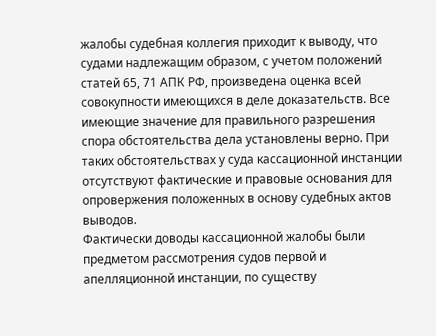жалобы судебная коллегия приходит к выводу, что судами надлежащим образом, с учетом положений статей 65, 71 АПК РФ, произведена оценка всей совокупности имеющихся в деле доказательств. Все имеющие значение для правильного разрешения спора обстоятельства дела установлены верно. При таких обстоятельствах у суда кассационной инстанции отсутствуют фактические и правовые основания для опровержения положенных в основу судебных актов выводов.
Фактически доводы кассационной жалобы были предметом рассмотрения судов первой и апелляционной инстанции, по существу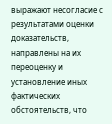выражают несогласие с результатами оценки доказательств, направлены на их переоценку и установление иных фактических обстоятельств, что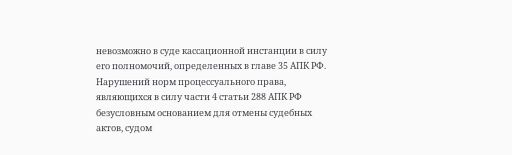невозможно в суде кассационной инстанции в силу его полномочий, определенных в главе 35 АПК РФ.
Нарушений норм процессуального права, являющихся в силу части 4 статьи 288 АПК РФ безусловным основанием для отмены судебных актов, судом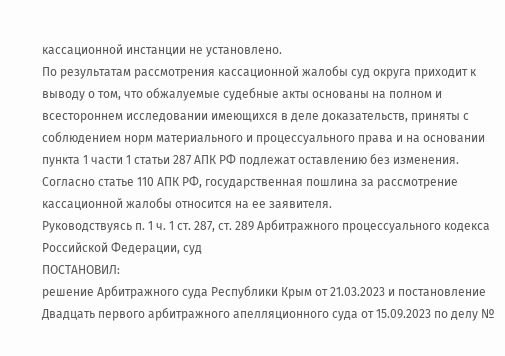кассационной инстанции не установлено.
По результатам рассмотрения кассационной жалобы суд округа приходит к выводу о том, что обжалуемые судебные акты основаны на полном и всестороннем исследовании имеющихся в деле доказательств, приняты с соблюдением норм материального и процессуального права и на основании пункта 1 части 1 статьи 287 АПК РФ подлежат оставлению без изменения.
Согласно статье 110 АПК РФ, государственная пошлина за рассмотрение кассационной жалобы относится на ее заявителя.
Руководствуясь п. 1 ч. 1 ст. 287, ст. 289 Арбитражного процессуального кодекса Российской Федерации, суд
ПОСТАНОВИЛ:
решение Арбитражного суда Республики Крым от 21.03.2023 и постановление Двадцать первого арбитражного апелляционного суда от 15.09.2023 по делу №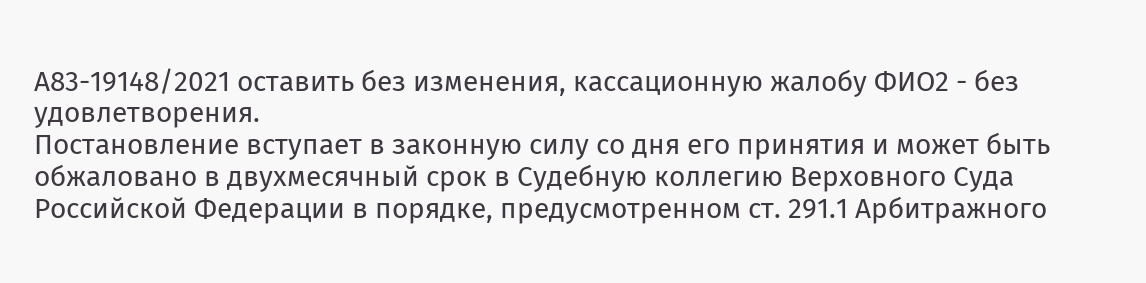А83-19148/2021 оставить без изменения, кассационную жалобу ФИО2 - без удовлетворения.
Постановление вступает в законную силу со дня его принятия и может быть обжаловано в двухмесячный срок в Судебную коллегию Верховного Суда Российской Федерации в порядке, предусмотренном ст. 291.1 Арбитражного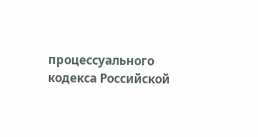процессуального кодекса Российской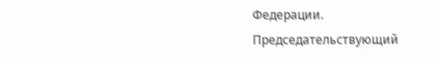Федерации.
Председательствующий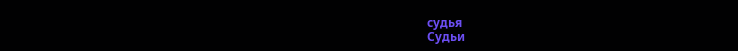судья
Судьи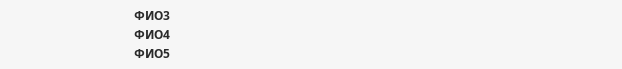ФИО3
ФИО4
ФИО5